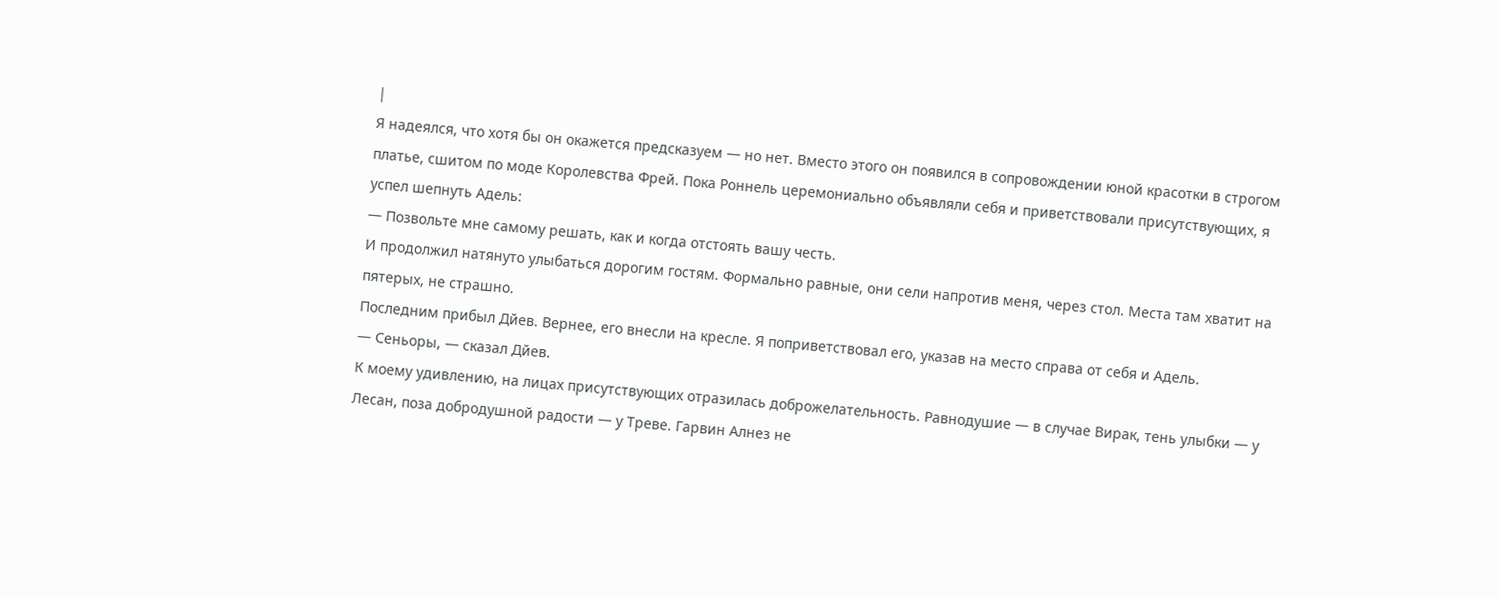|
Я надеялся, что хотя бы он окажется предсказуем — но нет. Вместо этого он появился в сопровождении юной красотки в строгом платье, сшитом по моде Королевства Фрей. Пока Роннель церемониально объявляли себя и приветствовали присутствующих, я успел шепнуть Адель:
— Позвольте мне самому решать, как и когда отстоять вашу честь.
И продолжил натянуто улыбаться дорогим гостям. Формально равные, они сели напротив меня, через стол. Места там хватит на пятерых, не страшно.
Последним прибыл Дйев. Вернее, его внесли на кресле. Я поприветствовал его, указав на место справа от себя и Адель.
— Сеньоры, — сказал Дйев.
К моему удивлению, на лицах присутствующих отразилась доброжелательность. Равнодушие — в случае Вирак, тень улыбки — у Лесан, поза добродушной радости — у Треве. Гарвин Алнез не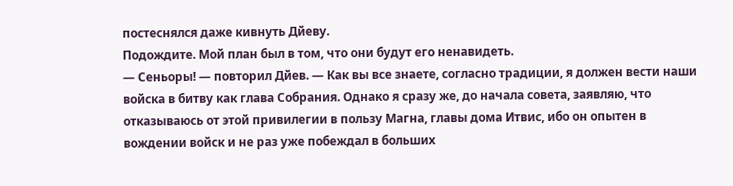постеснялся даже кивнуть Дйеву.
Подождите. Мой план был в том, что они будут его ненавидеть.
— Сеньоры! — повторил Дйев. — Как вы все знаете, согласно традиции, я должен вести наши войска в битву как глава Собрания. Однако я сразу же, до начала совета, заявляю, что отказываюсь от этой привилегии в пользу Магна, главы дома Итвис, ибо он опытен в вождении войск и не раз уже побеждал в больших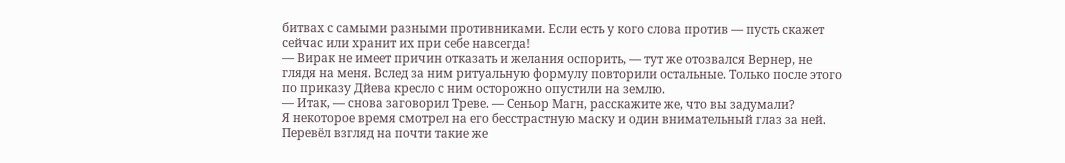битвах с самыми разными противниками. Если есть у кого слова против — пусть скажет сейчас или хранит их при себе навсегда!
— Вирак не имеет причин отказать и желания оспорить, — тут же отозвался Вернер, не глядя на меня. Вслед за ним ритуальную формулу повторили остальные. Только после этого по приказу Дйева кресло с ним осторожно опустили на землю.
— Итак, — снова заговорил Треве. — Сеньор Магн, расскажите же, что вы задумали?
Я некоторое время смотрел на его бесстрастную маску и один внимательный глаз за ней. Перевёл взгляд на почти такие же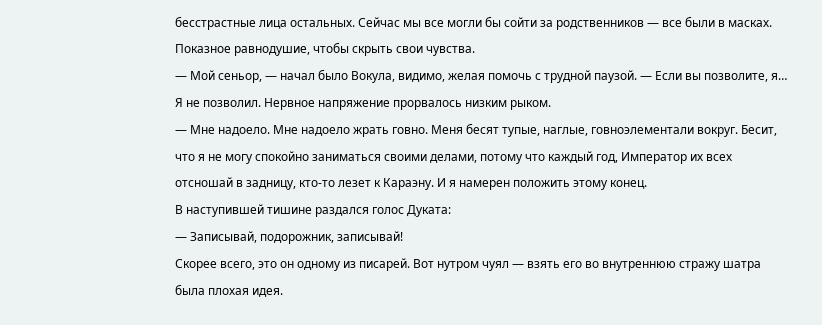бесстрастные лица остальных. Сейчас мы все могли бы сойти за родственников — все были в масках. Показное равнодушие, чтобы скрыть свои чувства.
— Мой сеньор, — начал было Вокула, видимо, желая помочь с трудной паузой. — Если вы позволите, я…
Я не позволил. Нервное напряжение прорвалось низким рыком.
— Мне надоело. Мне надоело жрать говно. Меня бесят тупые, наглые, говноэлементали вокруг. Бесит, что я не могу спокойно заниматься своими делами, потому что каждый год, Император их всех отсношай в задницу, кто-то лезет к Караэну. И я намерен положить этому конец.
В наступившей тишине раздался голос Дуката:
— Записывай, подорожник, записывай!
Скорее всего, это он одному из писарей. Вот нутром чуял — взять его во внутреннюю стражу шатра была плохая идея.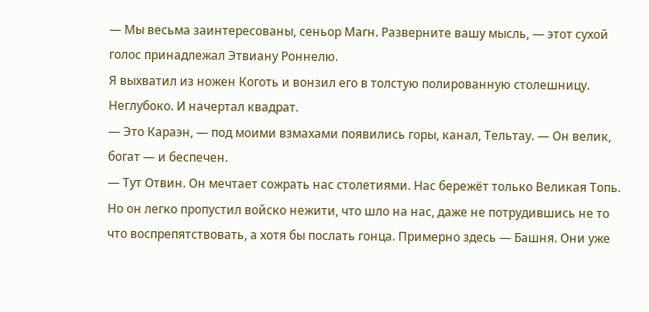— Мы весьма заинтересованы, сеньор Магн. Разверните вашу мысль, — этот сухой голос принадлежал Этвиану Роннелю.
Я выхватил из ножен Коготь и вонзил его в толстую полированную столешницу. Неглубоко. И начертал квадрат.
— Это Караэн, — под моими взмахами появились горы, канал, Тельтау. — Он велик, богат — и беспечен.
— Тут Отвин. Он мечтает сожрать нас столетиями. Нас бережёт только Великая Топь. Но он легко пропустил войско нежити, что шло на нас, даже не потрудившись не то что воспрепятствовать, а хотя бы послать гонца. Примерно здесь — Башня. Они уже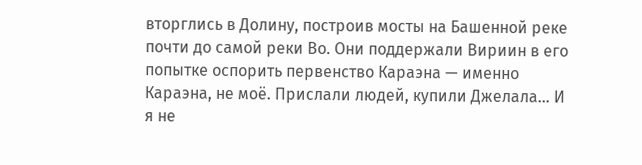вторглись в Долину, построив мосты на Башенной реке почти до самой реки Во. Они поддержали Вириин в его попытке оспорить первенство Караэна — именно Караэна, не моё. Прислали людей, купили Джелала… И я не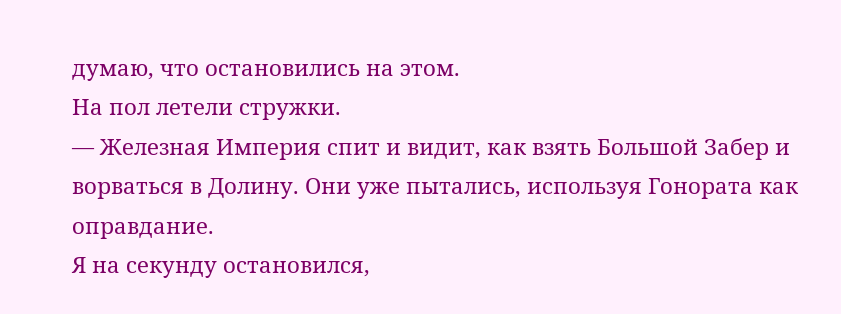думаю, что остановились на этом.
На пол летели стружки.
— Железная Империя спит и видит, как взять Большой Забер и ворваться в Долину. Они уже пытались, используя Гонората как оправдание.
Я на секунду остановился,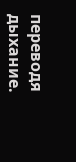переводя дыхание.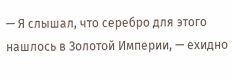— Я слышал, что серебро для этого нашлось в Золотой Империи, — ехидно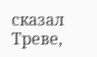сказал Треве,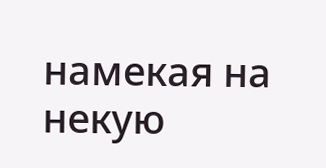намекая на некую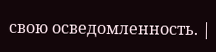свою осведомленность. |